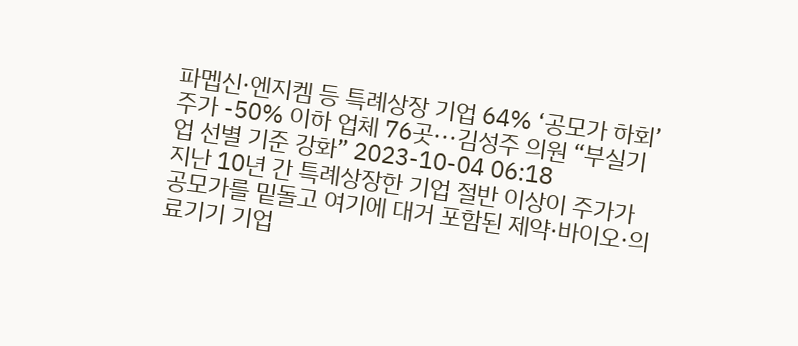파멥신·엔지켐 등 특례상장 기업 64% ‘공모가 하회’
주가 -50% 이하 업체 76곳···김성주 의원 “부실기업 선별 기준 강화” 2023-10-04 06:18
지난 10년 간 특례상장한 기업 절반 이상이 주가가 공모가를 밑돌고 여기에 대거 포함된 제약·바이오·의료기기 기업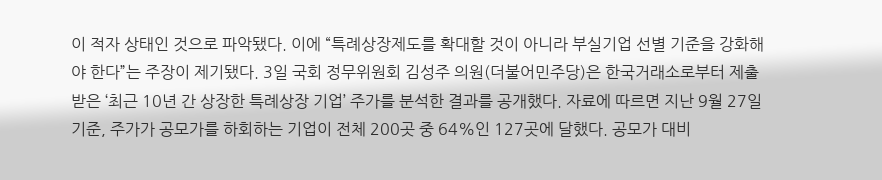이 적자 상태인 것으로 파악됐다. 이에 “특례상장제도를 확대할 것이 아니라 부실기업 선별 기준을 강화해야 한다”는 주장이 제기됐다. 3일 국회 정무위원회 김성주 의원(더불어민주당)은 한국거래소로부터 제출받은 ‘최근 10년 간 상장한 특례상장 기업’ 주가를 분석한 결과를 공개했다. 자료에 따르면 지난 9월 27일 기준, 주가가 공모가를 하회하는 기업이 전체 200곳 중 64%인 127곳에 달했다. 공모가 대비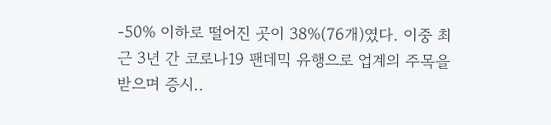-50% 이하로 떨어진 곳이 38%(76개)였다. 이중 최근 3년 간 코로나19 팬데믹 유행으로 업계의 주목을 받으며 증시..